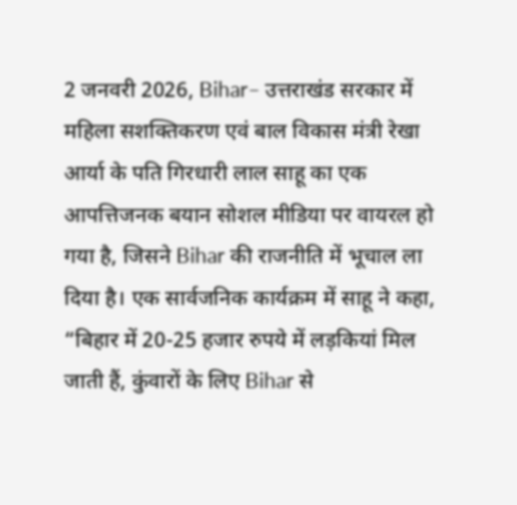2 जनवरी 2026, Bihar– उत्तराखंड सरकार में महिला सशक्तिकरण एवं बाल विकास मंत्री रेखा आर्या के पति गिरधारी लाल साहू का एक आपत्तिजनक बयान सोशल मीडिया पर वायरल हो गया है, जिसने Bihar की राजनीति में भूचाल ला दिया है। एक सार्वजनिक कार्यक्रम में साहू ने कहा, “बिहार में 20-25 हजार रुपये में लड़कियां मिल जाती हैं, कुंवारों के लिए Bihar से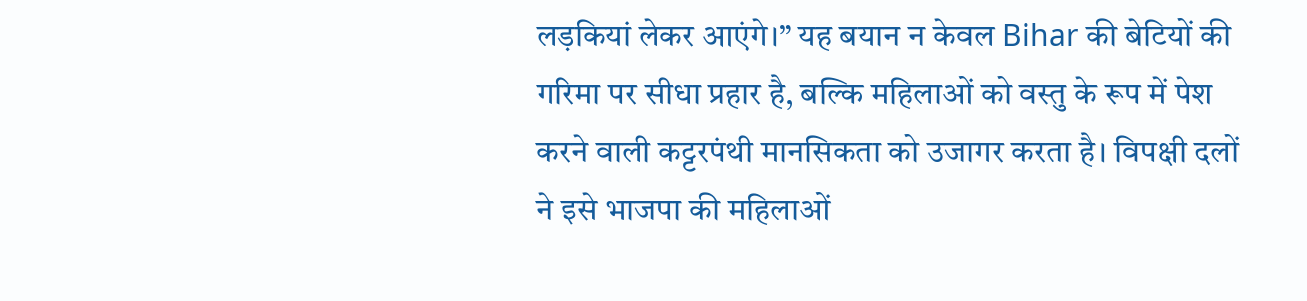लड़कियां लेकर आएंगे।” यह बयान न केवल Bihar की बेटियों की गरिमा पर सीधा प्रहार है, बल्कि महिलाओं को वस्तु के रूप में पेश करने वाली कट्टरपंथी मानसिकता को उजागर करता है। विपक्षी दलों ने इसे भाजपा की महिलाओं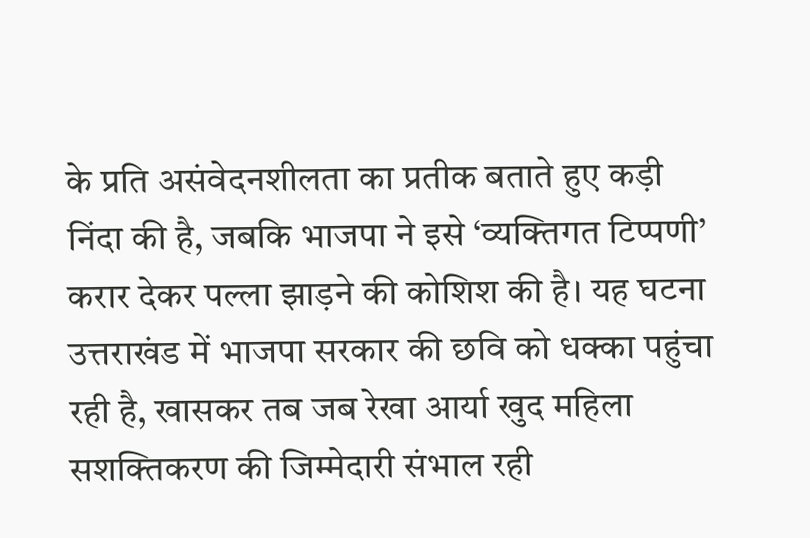के प्रति असंवेदनशीलता का प्रतीक बताते हुए कड़ी निंदा की है, जबकि भाजपा ने इसे ‘व्यक्तिगत टिप्पणी’ करार देकर पल्ला झाड़ने की कोशिश की है। यह घटना उत्तराखंड में भाजपा सरकार की छवि को धक्का पहुंचा रही है, खासकर तब जब रेखा आर्या खुद महिला सशक्तिकरण की जिम्मेदारी संभाल रही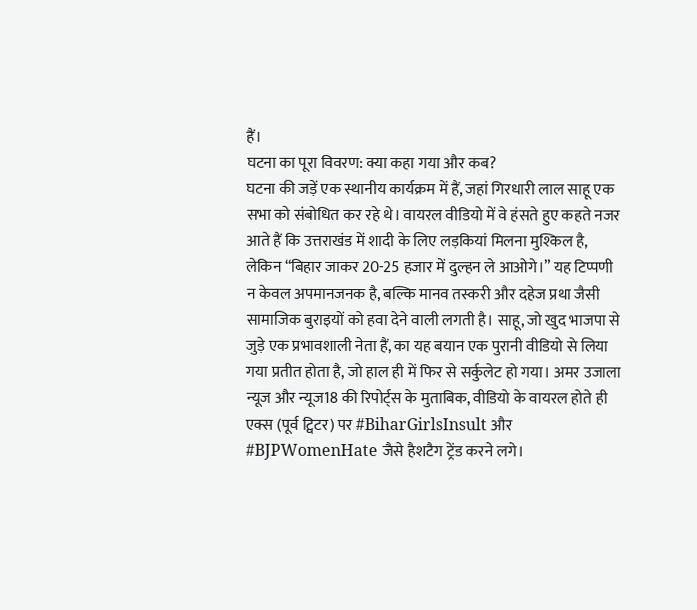हैं।
घटना का पूरा विवरण: क्या कहा गया और कब?
घटना की जड़ें एक स्थानीय कार्यक्रम में हैं, जहां गिरधारी लाल साहू एक सभा को संबोधित कर रहे थे। वायरल वीडियो में वे हंसते हुए कहते नजर आते हैं कि उत्तराखंड में शादी के लिए लड़कियां मिलना मुश्किल है, लेकिन “बिहार जाकर 20-25 हजार में दुल्हन ले आओगे।” यह टिप्पणी न केवल अपमानजनक है, बल्कि मानव तस्करी और दहेज प्रथा जैसी सामाजिक बुराइयों को हवा देने वाली लगती है। साहू, जो खुद भाजपा से जुड़े एक प्रभावशाली नेता हैं, का यह बयान एक पुरानी वीडियो से लिया गया प्रतीत होता है, जो हाल ही में फिर से सर्कुलेट हो गया। अमर उजाला न्यूज और न्यूज18 की रिपोर्ट्स के मुताबिक, वीडियो के वायरल होते ही एक्स (पूर्व ट्विटर) पर #BiharGirlsInsult और #BJPWomenHate जैसे हैशटैग ट्रेंड करने लगे।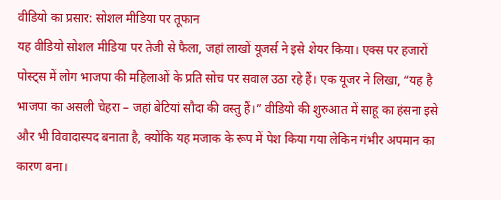वीडियो का प्रसार: सोशल मीडिया पर तूफान
यह वीडियो सोशल मीडिया पर तेजी से फैला, जहां लाखों यूजर्स ने इसे शेयर किया। एक्स पर हजारों पोस्ट्स में लोग भाजपा की महिलाओं के प्रति सोच पर सवाल उठा रहे हैं। एक यूजर ने लिखा, “यह है भाजपा का असली चेहरा – जहां बेटियां सौदा की वस्तु हैं।” वीडियो की शुरुआत में साहू का हंसना इसे और भी विवादास्पद बनाता है, क्योंकि यह मजाक के रूप में पेश किया गया लेकिन गंभीर अपमान का कारण बना।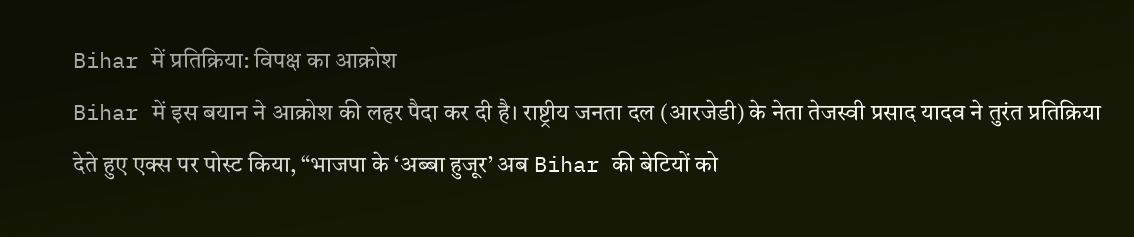Bihar में प्रतिक्रिया: विपक्ष का आक्रोश
Bihar में इस बयान ने आक्रोश की लहर पैदा कर दी है। राष्ट्रीय जनता दल (आरजेडी) के नेता तेजस्वी प्रसाद यादव ने तुरंत प्रतिक्रिया देते हुए एक्स पर पोस्ट किया, “भाजपा के ‘अब्बा हुजूर’ अब Bihar की बेटियों को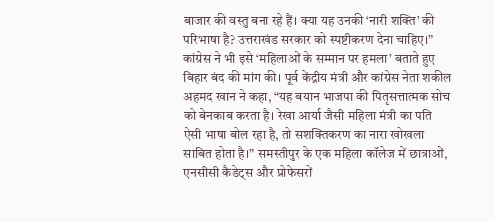बाजार की वस्तु बना रहे हैं। क्या यह उनकी ‘नारी शक्ति’ की परिभाषा है? उत्तराखंड सरकार को स्पष्टीकरण देना चाहिए।” कांग्रेस ने भी इसे ‘महिलाओं के सम्मान पर हमला’ बताते हुए बिहार बंद की मांग की। पूर्व केंद्रीय मंत्री और कांग्रेस नेता शकील अहमद खान ने कहा, “यह बयान भाजपा की पितृसत्तात्मक सोच को बेनकाब करता है। रेखा आर्या जैसी महिला मंत्री का पति ऐसी भाषा बोल रहा है, तो सशक्तिकरण का नारा खोखला साबित होता है।” समस्तीपुर के एक महिला कॉलेज में छात्राओं, एनसीसी कैडेट्स और प्रोफेसरों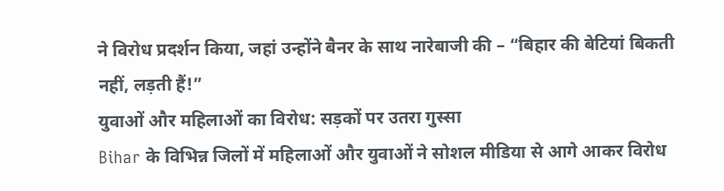ने विरोध प्रदर्शन किया, जहां उन्होंने बैनर के साथ नारेबाजी की – “बिहार की बेटियां बिकती नहीं, लड़ती हैं!”
युवाओं और महिलाओं का विरोध: सड़कों पर उतरा गुस्सा
Bihar के विभिन्न जिलों में महिलाओं और युवाओं ने सोशल मीडिया से आगे आकर विरोध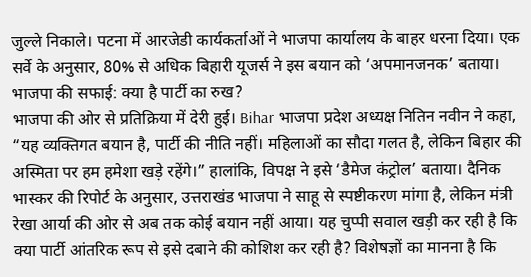जुल्ले निकाले। पटना में आरजेडी कार्यकर्ताओं ने भाजपा कार्यालय के बाहर धरना दिया। एक सर्वे के अनुसार, 80% से अधिक बिहारी यूजर्स ने इस बयान को ‘अपमानजनक’ बताया।
भाजपा की सफाई: क्या है पार्टी का रुख?
भाजपा की ओर से प्रतिक्रिया में देरी हुई। Bihar भाजपा प्रदेश अध्यक्ष नितिन नवीन ने कहा, “यह व्यक्तिगत बयान है, पार्टी की नीति नहीं। महिलाओं का सौदा गलत है, लेकिन बिहार की अस्मिता पर हम हमेशा खड़े रहेंगे।” हालांकि, विपक्ष ने इसे ‘डैमेज कंट्रोल’ बताया। दैनिक भास्कर की रिपोर्ट के अनुसार, उत्तराखंड भाजपा ने साहू से स्पष्टीकरण मांगा है, लेकिन मंत्री रेखा आर्या की ओर से अब तक कोई बयान नहीं आया। यह चुप्पी सवाल खड़ी कर रही है कि क्या पार्टी आंतरिक रूप से इसे दबाने की कोशिश कर रही है? विशेषज्ञों का मानना है कि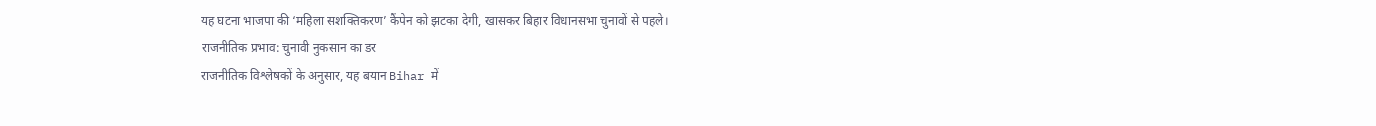यह घटना भाजपा की ‘महिला सशक्तिकरण’ कैंपेन को झटका देगी, खासकर बिहार विधानसभा चुनावों से पहले।
राजनीतिक प्रभाव: चुनावी नुकसान का डर
राजनीतिक विश्लेषकों के अनुसार, यह बयान Bihar में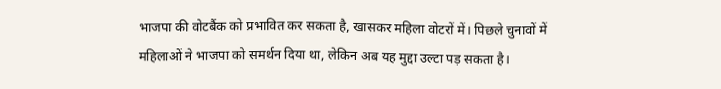भाजपा की वोटबैंक को प्रभावित कर सकता है, खासकर महिला वोटरों में। पिछले चुनावों में महिलाओं ने भाजपा को समर्थन दिया था, लेकिन अब यह मुद्दा उल्टा पड़ सकता है।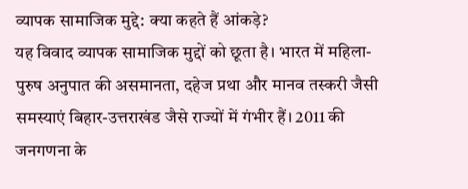व्यापक सामाजिक मुद्दे: क्या कहते हैं आंकड़े?
यह विवाद व्यापक सामाजिक मुद्दों को छूता है। भारत में महिला-पुरुष अनुपात की असमानता, दहेज प्रथा और मानव तस्करी जैसी समस्याएं बिहार-उत्तराखंड जैसे राज्यों में गंभीर हैं। 2011 की जनगणना के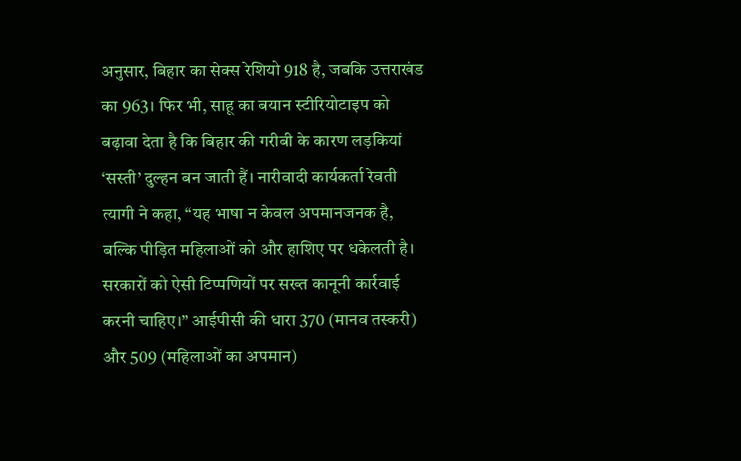अनुसार, बिहार का सेक्स रेशियो 918 है, जबकि उत्तराखंड का 963। फिर भी, साहू का बयान स्टीरियोटाइप को बढ़ावा देता है कि बिहार की गरीबी के कारण लड़कियां ‘सस्ती’ दुल्हन बन जाती हैं। नारीवादी कार्यकर्ता रेवती त्यागी ने कहा, “यह भाषा न केवल अपमानजनक है, बल्कि पीड़ित महिलाओं को और हाशिए पर धकेलती है। सरकारों को ऐसी टिप्पणियों पर सख्त कानूनी कार्रवाई करनी चाहिए।” आईपीसी की धारा 370 (मानव तस्करी) और 509 (महिलाओं का अपमान)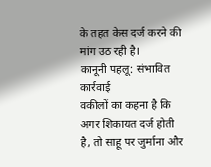के तहत केस दर्ज करने की मांग उठ रही है।
कानूनी पहलू: संभावित कार्रवाई
वकीलों का कहना है कि अगर शिकायत दर्ज होती है, तो साहू पर जुर्माना और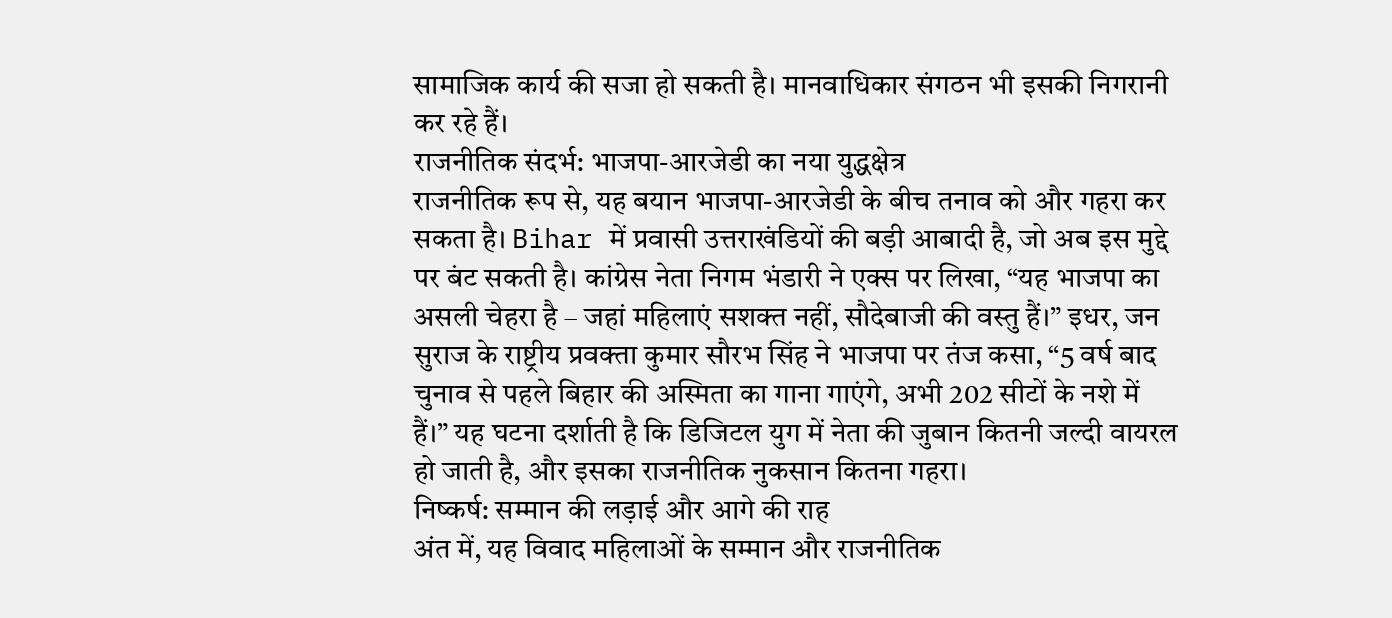सामाजिक कार्य की सजा हो सकती है। मानवाधिकार संगठन भी इसकी निगरानी कर रहे हैं।
राजनीतिक संदर्भ: भाजपा-आरजेडी का नया युद्धक्षेत्र
राजनीतिक रूप से, यह बयान भाजपा-आरजेडी के बीच तनाव को और गहरा कर सकता है। Bihar में प्रवासी उत्तराखंडियों की बड़ी आबादी है, जो अब इस मुद्दे पर बंट सकती है। कांग्रेस नेता निगम भंडारी ने एक्स पर लिखा, “यह भाजपा का असली चेहरा है – जहां महिलाएं सशक्त नहीं, सौदेबाजी की वस्तु हैं।” इधर, जन सुराज के राष्ट्रीय प्रवक्ता कुमार सौरभ सिंह ने भाजपा पर तंज कसा, “5 वर्ष बाद चुनाव से पहले बिहार की अस्मिता का गाना गाएंगे, अभी 202 सीटों के नशे में हैं।” यह घटना दर्शाती है कि डिजिटल युग में नेता की जुबान कितनी जल्दी वायरल हो जाती है, और इसका राजनीतिक नुकसान कितना गहरा।
निष्कर्ष: सम्मान की लड़ाई और आगे की राह
अंत में, यह विवाद महिलाओं के सम्मान और राजनीतिक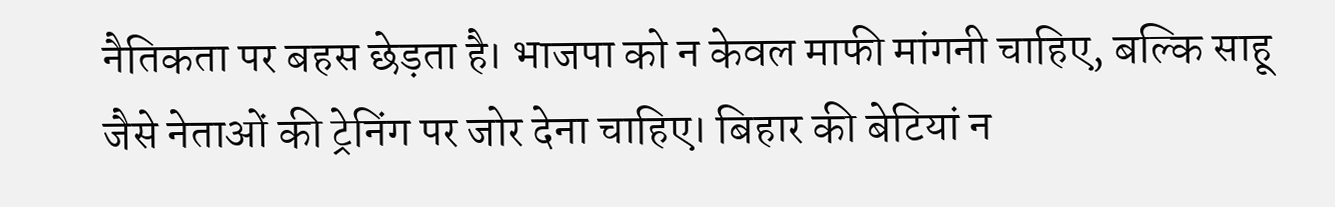नैतिकता पर बहस छेड़ता है। भाजपा को न केवल माफी मांगनी चाहिए, बल्कि साहू जैसे नेताओं की ट्रेनिंग पर जोर देना चाहिए। बिहार की बेटियां न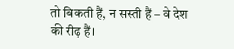तो बिकती हैं, न सस्ती हैं – वे देश की रीढ़ हैं।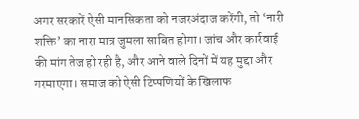अगर सरकारें ऐसी मानसिकता को नजरअंदाज करेंगी, तो ‘नारी शक्ति’ का नारा मात्र जुमला साबित होगा। जांच और कार्रवाई की मांग तेज हो रही है, और आने वाले दिनों में यह मुद्दा और गरमाएगा। समाज को ऐसी टिप्पणियों के खिलाफ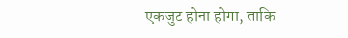एकजुट होना होगा, ताकि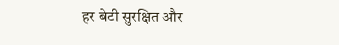हर बेटी सुरक्षित और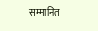सम्मानित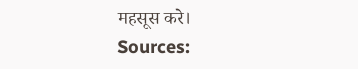महसूस करे।
Sources: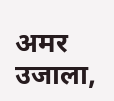अमर उजाला,